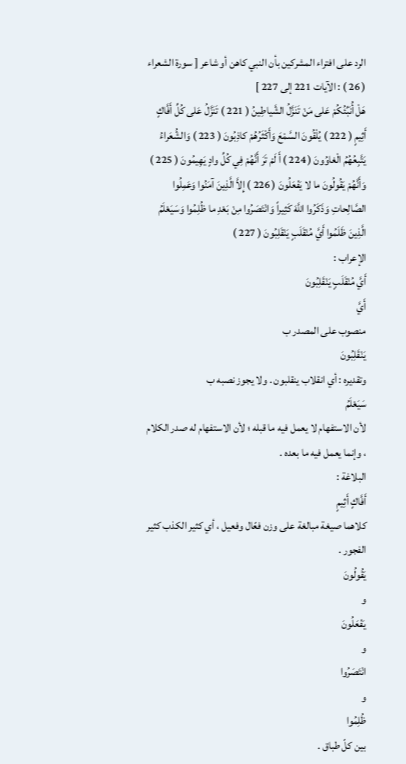الرد على افتراء المشركين بأن النبي كاهن أو شاعر [ سورة الشعراء ( 26 ) : الآيات 221 إلى 227 ]
هَلْ أُنَبِّئُكُمْ عَلى مَنْ تَنَزَّلُ الشَّياطِينُ ( 221 ) تَنَزَّلُ عَلى كُلِّ أَفَّاكٍ أَثِيمٍ ( 222 ) يُلْقُونَ السَّمْعَ وَأَكْثَرُهُمْ كاذِبُونَ ( 223 ) وَالشُّعَراءُ يَتَّبِعُهُمُ الْغاوُونَ ( 224 ) أَ لَمْ تَرَ أَنَّهُمْ فِي كُلِّ وادٍ يَهِيمُونَ ( 225 )
وَأَنَّهُمْ يَقُولُونَ ما لا يَفْعَلُونَ ( 226 ) إِلاَّ الَّذِينَ آمَنُوا وَعَمِلُوا الصَّالِحاتِ وَذَكَرُوا اللَّهَ كَثِيراً وَانْتَصَرُوا مِنْ بَعْدِ ما ظُلِمُوا وَسَيَعْلَمُ الَّذِينَ ظَلَمُوا أَيَّ مُنْقَلَبٍ يَنْقَلِبُونَ ( 227 )
الإعراب :
أَيَّ مُنْقَلَبٍ يَنْقَلِبُونَ
أَيَّ
منصوب على المصدر ب
يَنْقَلِبُونَ
وتقديره : أي انقلاب ينقلبون . ولا يجوز نصبه ب
سَيَعْلَمُ
لأن الاستفهام لا يعمل فيه ما قبله ؛ لأن الاستفهام له صدر الكلام ، وإنما يعمل فيه ما بعده .
البلاغة :
أَفَّاكٍ أَثِيمٍ
كلاهما صيغة مبالغة على وزن فعّال وفعيل ، أي كثير الكذب كثير الفجور .
يَقُولُونَ
و
يَفْعَلُونَ
و
انْتَصَرُوا
و
ظُلِمُوا
بين كلّ طباق .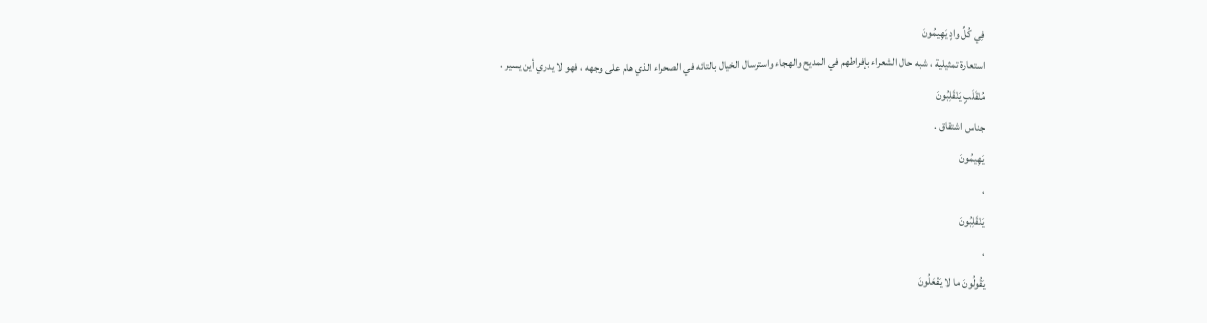فِي كُلِّ وادٍ يَهِيمُونَ
استعارة تمثيلية ، شبه حال الشعراء بإفراطهم في المديح والهجاء واسترسال الخيال بالتائه في الصحراء الذي هام على وجهه ، فهو لا يدري أين يسير .
مُنْقَلَبٍ يَنْقَلِبُونَ
جناس اشتقاق .
يَهِيمُونَ
،
يَنْقَلِبُونَ
،
يَقُولُونَ ما لا يَفْعَلُونَ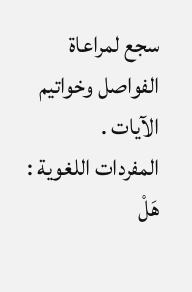سجع لمراعاة الفواصل وخواتيم الآيات .
المفردات اللغوية :
هَلْ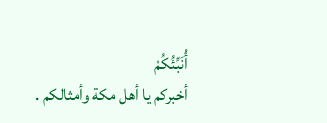أُنَبِّئُكُمْ
أخبركم يا أهل مكة وأمثالكم .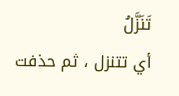تَنَزَّلُ
أي تتنزل ، ثم حذفت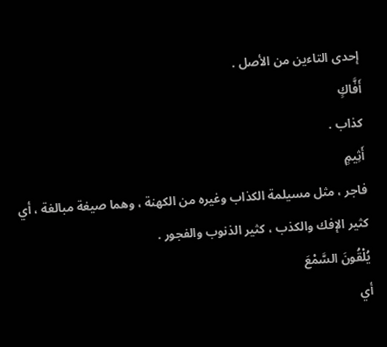إحدى التاءين من الأصل .
أَفَّاكٍ
كذاب .
أَثِيمٍ
فاجر ، مثل مسيلمة الكذاب وغيره من الكهنة ، وهما صيغة مبالغة ، أي كثير الإفك والكذب ، كثير الذنوب والفجور .
يُلْقُونَ السَّمْعَ
أي